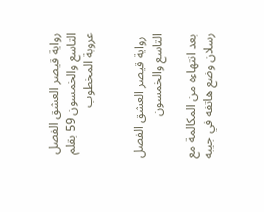رواية قيصر العشق الفصل التاسع والخمسون 59 بقلم عروبة المخطوب


 رواية قيصر العشق الفصل التاسع والخمسون

بعد انتهاءه من المكالمة مع رسلان وضع هاتفه في جيبه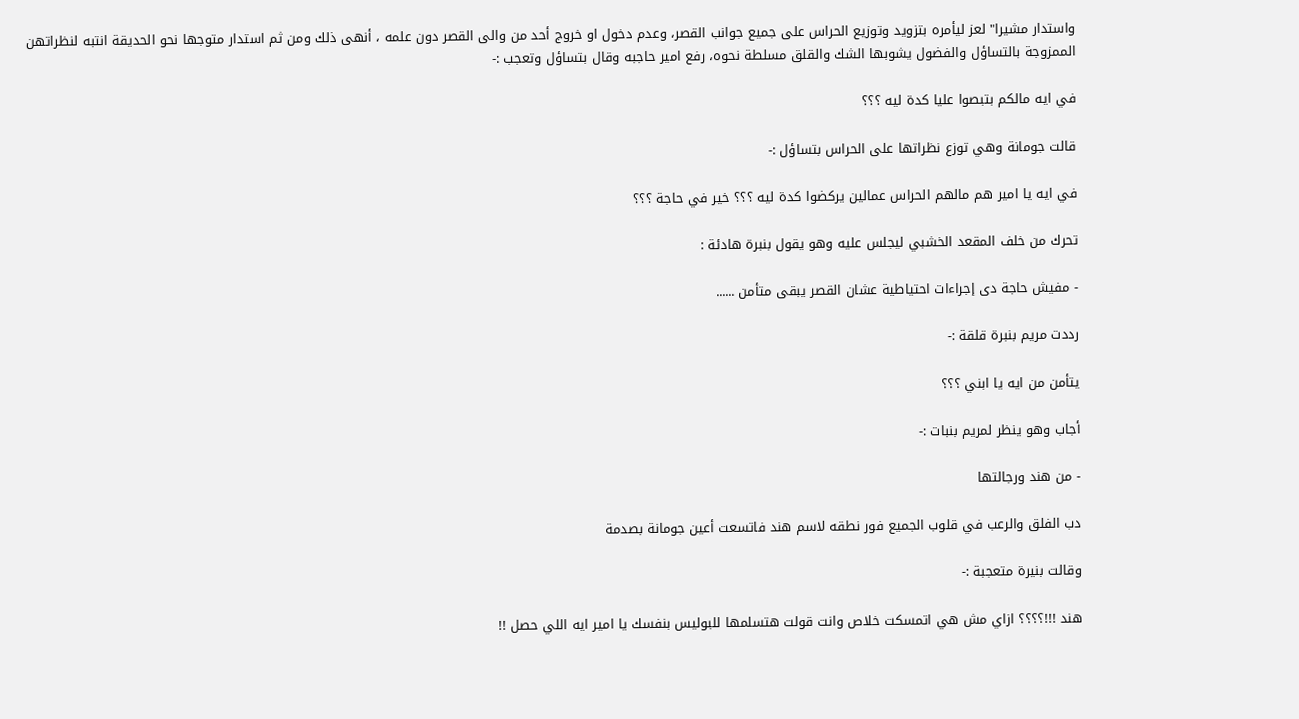واستدار مشيرا" لعز ليأمره بتزويد وتوزيع الحراس على جميع جوانب القصر، وعدم دخول او خروج أحد من والى القصر دون علمه ، أنهى ذلك ومن ثم استدار متوجها نحو الحديقة انتبه لنظراتهن الممزوجة بالتساؤل والفضول يشوبها الشك والقلق مسلطة نحوه، رفع امير حاجبه وقال بتساؤل وتعجب :-

في ايه مالكم بتبصوا عليا كدة ليه ؟؟؟

قالت جومانة وهي توزع نظراتها على الحراس بتساؤل :-

في ايه يا امير هم مالهم الحراس عمالين يركضوا كدة ليه ؟؟؟ خير في حاجة ؟؟؟

تحرك من خلف المقعد الخشبي ليجلس عليه وهو يقول بنبرة هادئة :

- مفيش حاجة دى إجراءات احتياطية عشان القصر يبقى متأمن ......

رددت مريم بنبرة قلقة :-

يتأمن من ايه يا ابني ؟؟؟

أجاب وهو ينظر لمريم بنبات :-

- من هند ورجالتها

دب الفلق والرعب في قلوب الجميع فور نطقه لاسم هند فاتسعت أعين جومانة بصدمة

وقالت بنيرة متعجبة :-

هند !!!؟؟؟؟ ازاي مش هي اتمسكت خلاص وانت قولت هتسلمها للبوليس بنفسك يا امير ايه اللي حصل !!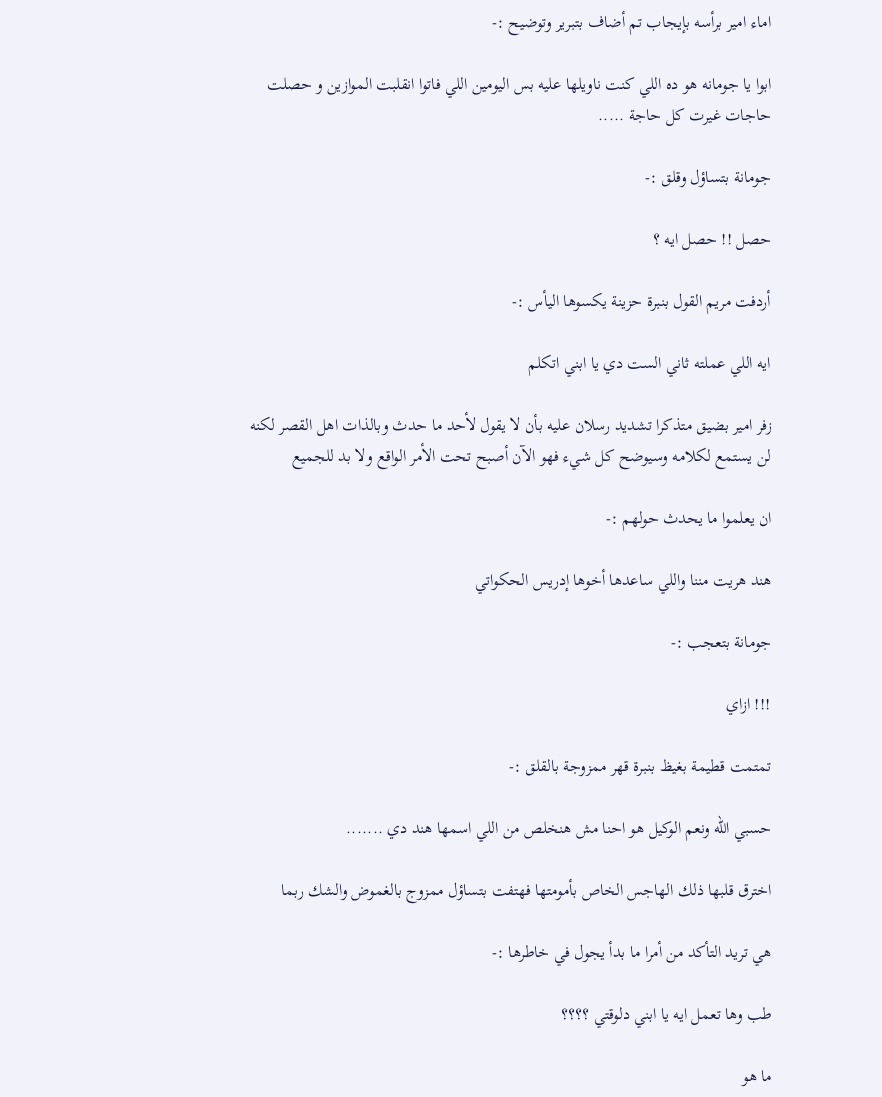اماء امیر برأسه بإيجاب تم أضاف بتبرير وتوضيح :-

ابوا یا جومانه هو ده اللي كنت ناويلها عليه بس اليومين اللي فاتوا انقلبت الموازين و حصلت حاجات غيرت كل حاجة .....

جومانة بتساؤل وقلق :-

حصل !! حصل ايه ؟

أردفت مريم القول بنبرة حزينة يكسوها اليأس :-

ايه اللي عملته ثاني الست دي يا ابني اتكلم

زفر امیر بضيق متذكرا تشديد رسلان عليه بأن لا يقول لأحد ما حدث وبالذات اهل القصر لكنه لن يستمع لكلامه وسيوضح كل شيء فهو الآن أصبح تحت الأمر الواقع ولا بد للجميع

ان يعلموا ما يحدث حولهم :-

هند هریت مننا واللي ساعدها أخوها إدريس الحكواتي

جومانة بتعجب :-

!!! ازاي

تمتمت قطيمة بغيظ بنبرة قهر ممزوجة بالقلق :-

حسبي الله ونعم الوكيل هو احنا مش هنخلص من اللي اسمها هند دي .......

اخترق قلبها ذلك الهاجس الخاص بأمومتها فهتفت بتساؤل ممزوج بالغموض والشك ربما

هي تريد التأكد من أمرا ما بدأ يجول في خاطرها :-

طب وها تعمل ايه يا ابني دلوقتي ؟؟؟؟

ما هو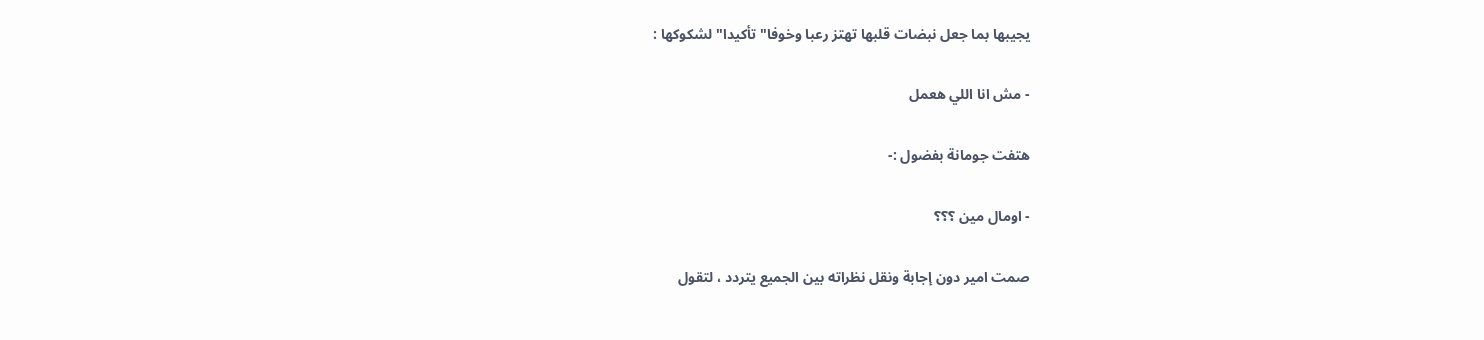يجيبها بما جعل نبضات قلبها تهتز رعبا وخوفا" تأكيدا" لشكوكها :

- مش انا اللي هعمل

هتفت جومانة بفضول :-

- اومال مين ؟؟؟

صمت امیر دون إجابة ونقل نظراته بين الجميع يتردد ، لتقول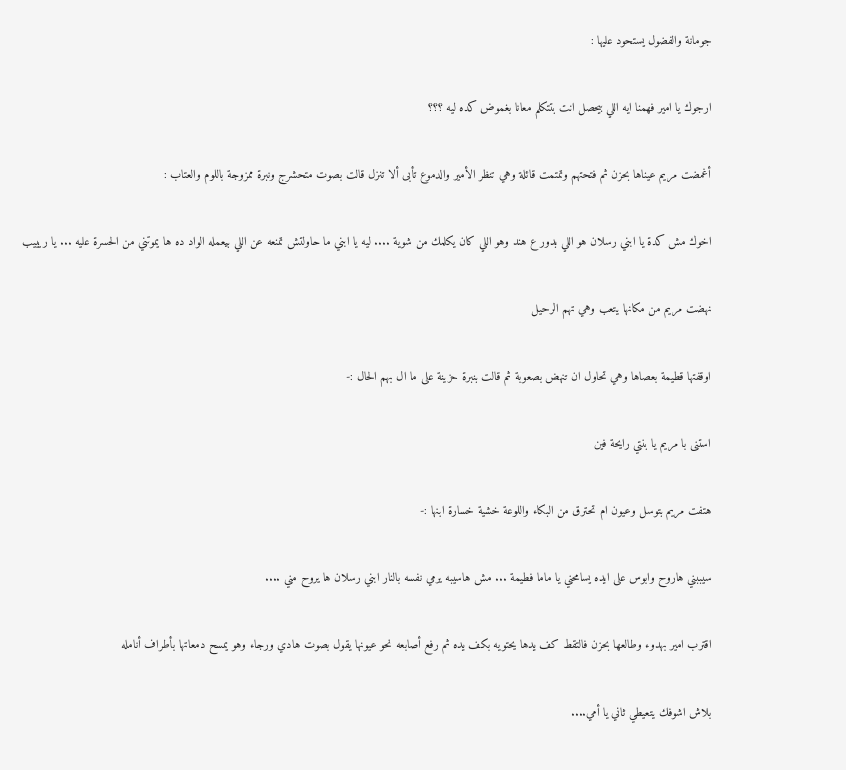جومانة والفضول يستحود عليها :

ارجوك يا امير فهمنا ايه اللي بيحصل انت بتتكلم معانا بغموض كده ليه ؟؟؟

أغمضت مريم عيناها بحزن ثم فتحتهم وتمتمت قائلة وهي تنظر الأمير والدموع تأبى ألا تنزل قالت بصوت متحشرج ونبرة ممزوجة باللوم والعتاب :

اخوك مش كدة يا ابني رسلان هو اللي بدور ع هند وهو اللي كان يكلمك من شوية .... ليه يا ابني ما حاولتش تمنعه عن اللي بيعمله الواد ده ها يموتني من الحسرة عليه ... يا ريييب

نهضت مريم من مكانها يتعب وهي تهم الرحيل

اوقفتها قطيمة بعصاها وهي تحاول ان تنهض بصعوبة ثم قالت بنبرة حزينة على ما ال بهم الحال :-

استنی با مریم يا بنتي رايحة فين

هتفت مریم بتوسل وعيون ام تحترق من البكاء واللوعة خشية خسارة ابنها :-

سيببني هاروح وابوس على ايده يسامحني يا ماما فطيمة ... مش هاسيبه يرمي نفسه بالنار ابني رسلان ها يروح مني ....

اقترب امير بهدوء وطالعها بحزن فالتقط كف يدها يحتويه بكف يده ثم رفع أصابعه نحو عيونها يقول بصوت هادي ورجاء وهو يمسح دمعاتها بأطراف أنامله

بلاش اشوفك يتعيطي ثاني يا أمي....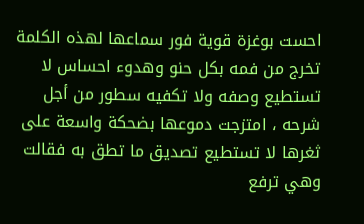احست بوغزة قوية فور سماعها لهذه الكلمة تخرج من فمه بكل حنو وهدوء احساس لا تستطيع وصفه ولا تكفيه سطور من أجل شرحه ، امتزجت دموعها بضحكة واسعة على ثغرها لا تستطيع تصديق ما تطق به فقالت وهي ترفع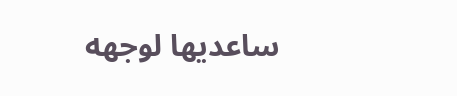ساعديها لوجهه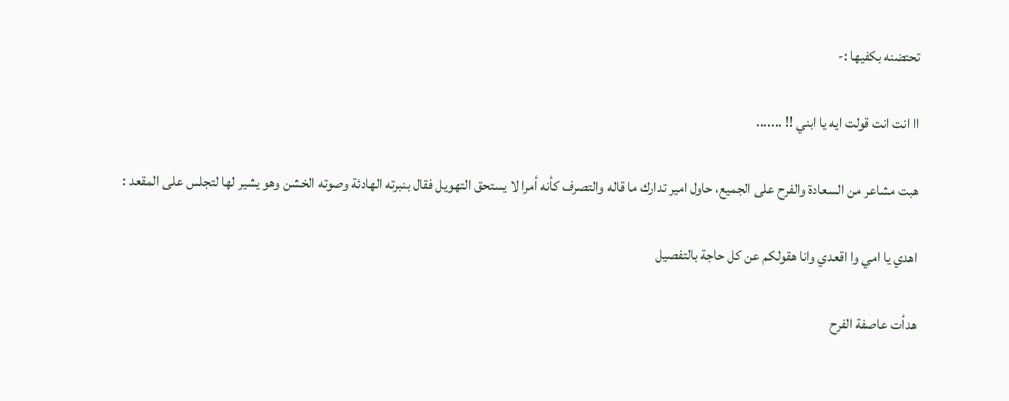تحتضنه بكفيها :-

اا انت انت قولت ايه يا ابني !! .......

هبت مشاعر من السعادة والفرح على الجميع، حاول امير تدارك ما قاله والتصرف كأنه أمرا لا يستحق التهويل فقال بنبرته الهادئة وصوته الخشن وهو يشير لها لتجلس على المقعد :

اهدي يا امي وا اقعدي وانا هقولكم عن كل حاجة بالتفصيل

هدأت عاصفة الفرح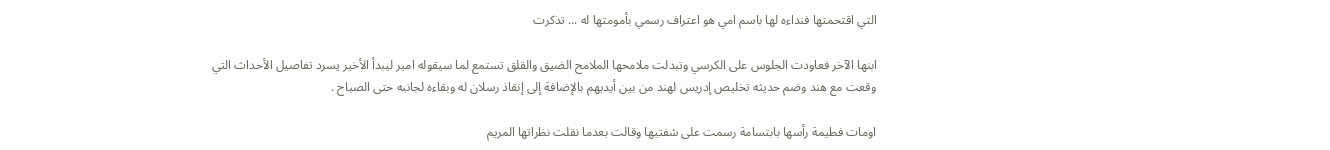التي اقتحمتها فنداءه لها باسم امي هو اعتراف رسمي بأمومتها له ... تذكرت

ابنها الآخر فعاودت الجلوس على الكرسي وتبدلت ملامحها الملامح الضيق والقلق تستمع لما سيقوله امير ليبدأ الأخير يسرد تفاصيل الأحداث التي وقعت مع هند وضم حديثه تخليص إدريس لهند من بين أيديهم بالإضافة إلى إنقاذ رسلان له وبقاءه لجانبه حتى الصباح .

اومات فطيمة رأسها بابتسامة رسمت على شفتيها وقالت بعدما نقلت نظراتها المريم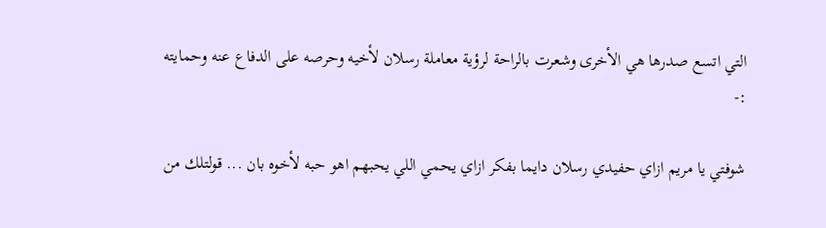التي اتسع صدرها هي الأخرى وشعرت بالراحة لرؤية معاملة رسلان لأخيه وحرصه على الدفاع عنه وحمايته :-

شوفتي يا مريم ازاي حفيدي رسلان دايما بفكر ازاي يحمي اللي يحبهم اهو حبه لأخوه بان ... قولتلك من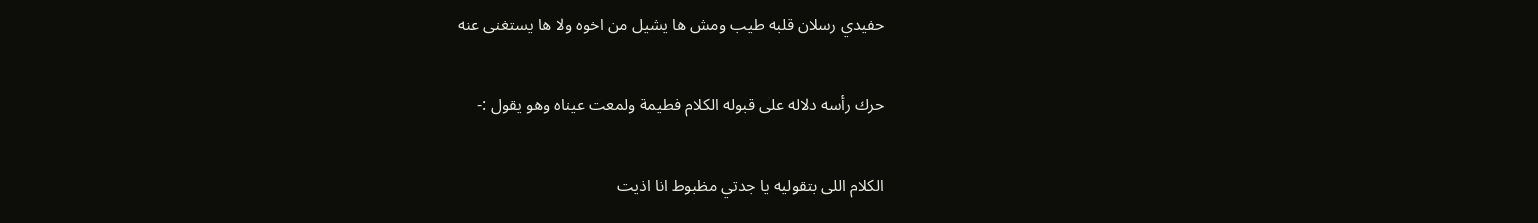حفيدي رسلان قلبه طيب ومش ها يشيل من اخوه ولا ها يستغنى عنه

حرك رأسه دلاله على قبوله الكلام فطيمة ولمعت عيناه وهو يقول :-

الكلام اللى بتقوليه يا جدتي مظبوط انا اذيت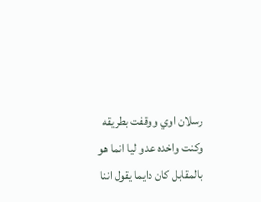رسلان اوي ووقفت بطريقه وكنت واخده عدو ليا انما هو بالمقابل كان دايما يقول اننا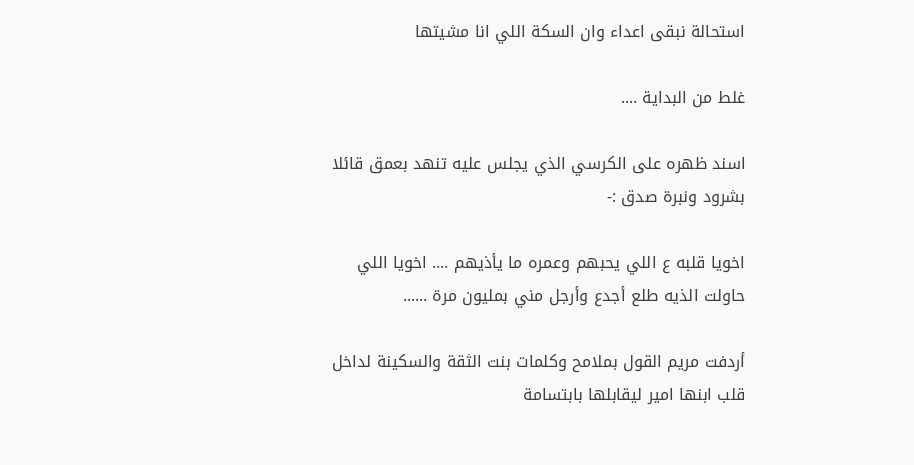استحالة نبقى اعداء وان السكة اللي انا مشيتها

غلط من البداية ....

اسند ظهره على الكرسي الذي يجلس عليه تنهد بعمق قائلا بشرود ونبرة صدق :-

اخويا قلبه ع اللي يحبهم وعمره ما يأذيهم .... اخويا اللي حاولت الذيه طلع أجدع وأرجل مني بمليون مرة ......

أردفت مريم القول بملامح وكلمات بنت الثقة والسكينة لداخل قلب ابنها امير ليقابلها بابتسامة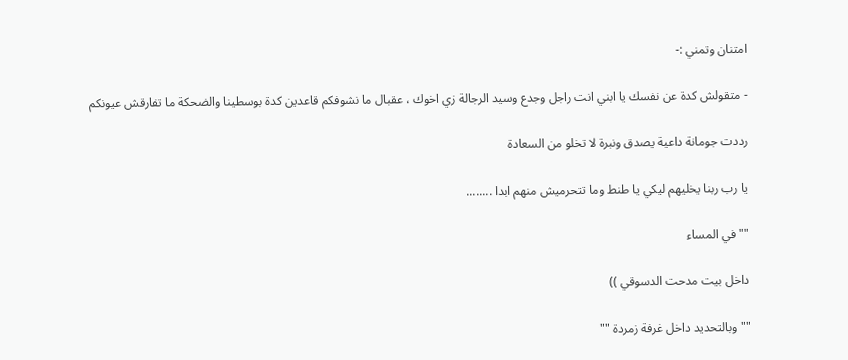امتنان وتمني :-

- متقولش كدة عن نفسك يا ابني انت راجل وجدع وسيد الرجالة زي اخوك ، عقبال ما نشوفكم قاعدين كدة بوسطينا والضحكة ما تفارقش عيونكم

رددت جومانة داعية يصدق ونبرة لا تخلو من السعادة

يا رب ربنا يخليهم ليكي يا طنط وما تتحرميش منهم ابدا ........

"" في المساء

داخل بيت مدحت الدسوقي ))

"" وبالتحديد داخل غرفة زمردة ""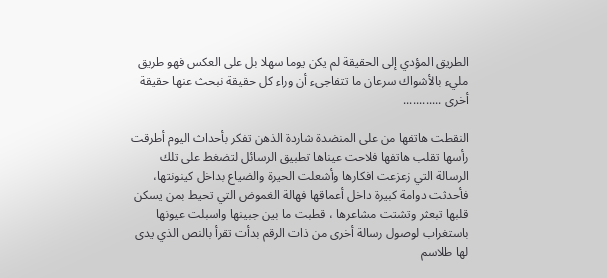الطريق المؤدي إلى الحقيقة لم يكن يوما سهلا بل على العكس فهو طريق مليء بالأشواك سرعان ما تتفاجىء أن وراء كل حقيقة نبحث عنها حقيقة أخرى ............

النقطت هاتفها من على المنضدة شاردة الذهن تفكر بأحداث اليوم أطرقت رأسها تقلب هاتفها فلاحت عيناها تطبيق الرسائل لتضغط على تلك الرسالة التي زعزعت افكارها وأشعلت الحيرة والضياع بداخل كينونتها، فأحدثت دوامة كبيرة داخل أعماقها فهالة الغموض التي تحيط بمن يسكن قلبها تبعثر وتشتت مشاعرها ، قطبت ما بين جبينها واسبلت عيونها باستغراب لوصول رسالة أخرى من ذات الرقم بدأت تقرأ بالنص الذي يدى لها طلاسم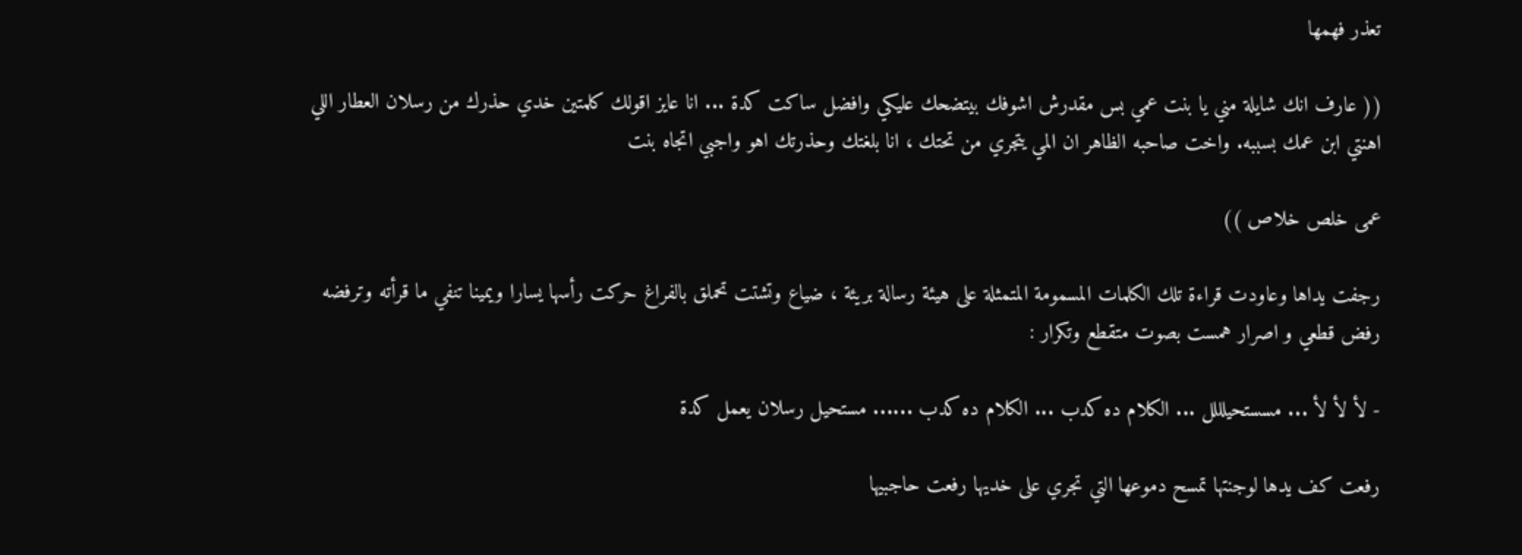تعذر فهمها

(( عارف انك شايلة مني يا بنت عمي بس مقدرش اشوفك بيتضحك عليكي وافضل ساكت كدة ... انا عايز اقولك كلمتين خدي حذرك من رسلان العطار اللي اهنتي ابن عمك بسببه. واخت صاحبه الظاهر ان المي يتجري من تحتك ، انا بلغتك وحذرتك اهو واجبي اتجاه بنت

عمى خلص خلاص ))

رجفت يداها وعاودت قراءة تلك الكلمات المسمومة المتمثلة على هيئة رسالة بريئة ، ضياع وتشتت تحملق بالفراغ حركت رأسها يسارا ويمينا تنفي ما قرأته وترفضه رفض قطعي و اصرار همست بصوت متقطع وتكرار :

- لأ لأ لأ ... مسستحيلللل ... الكلام ده كدب ... الكلام ده كدب ...... مستحيل رسلان يعمل كدة

رفعت كف يدها لوجنتها تمسح دموعها التي تجري على خديها رفعت حاجبيها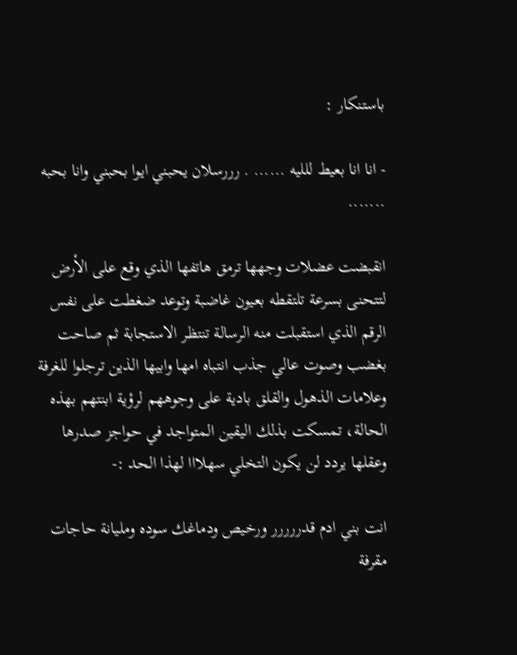باستنكار :

- انا انا بعيط للليه ...... . رررسلان يحبني ايوا بحبني وانا بحبه .......

انقبضت عضلات وجهها ترمق هاتفها الذي وقع على الأرض لتتحنى بسرعة تلتقطه بعيون غاضبة وتوعد ضغطت على نفس الرقم الذي استقبلت منه الرسالة تنتظر الاستجابة ثم صاحت بغضب وصوت عالي جذب انتباه امها وابيها الذين ترجلوا للغرفة وعلامات الذهول والقلق بادية على وجوههم لرؤية ابنتهم بهذه الحالة، تمسكت بذلك اليقين المتواجد في حواجز صدرها وعقلها يردد لن يكون التخلي سهلااا لهذا الحد :-

انت بني ادم قدررررر ورخيص ودماغك سوده ومليانة حاجات مقرفة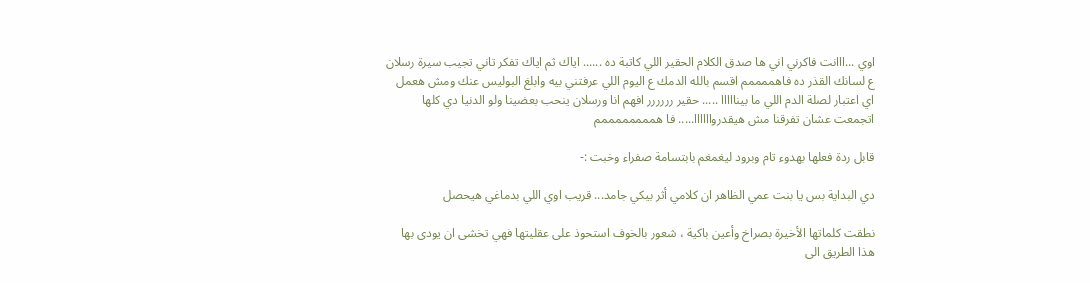اوي ...ااانت فاكرني اني ها صدق الكلام الحقير اللي كاتبة ده ...... اياك ثم اياك تفكر تاني تجيب سيرة رسلان ع لسانك القذر ده فاهممممم اقسم بالله الدمك ع اليوم اللي عرفتني بيه وابلغ البوليس عنك ومش هعمل اي اعتبار لصلة الدم اللي ما بينااااا ..... حقير رررررر افهم انا ورسلان ينحب بعضينا ولو الدنيا دي كلها اتجمعت عشان تفرقنا مش هيقدرواااااا..... فا هممممممممم

قابل ردة فعلها بهدوء تام وبرود ليغمغم بابتسامة صفراء وخبت :-

دي البداية بس يا بنت عمي الظاهر ان كلامي أثر بيكي جامد... قريب اوي اللي بدماغي هيحصل

نطقت كلماتها الأخيرة بصراخ وأعين باكية ، شعور بالخوف استحوذ على عقليتها فهي تخشى ان يودى بها هذا الطريق الى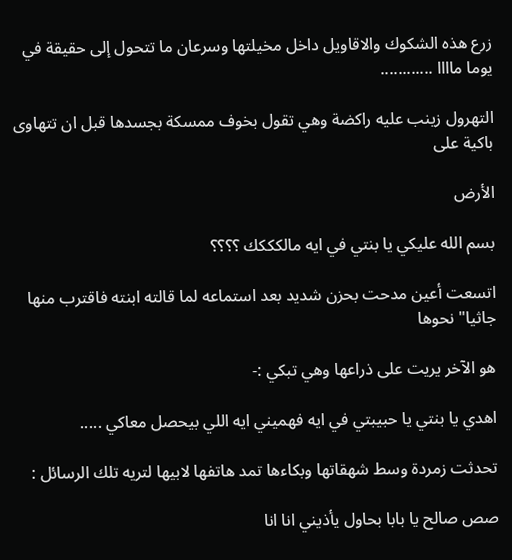زرع هذه الشكوك والاقاويل داخل مخيلتها وسرعان ما تتحول إلى حقيقة في يوما ماااا ............

التهرول زينب عليه راكضة وهي تقول بخوف ممسكة بجسدها قبل ان تتهاوى باكية على

الأرض

بسم الله عليكي يا بنتي في ايه مالكككك ؟؟؟؟

اتسعت أعين مدحت بحزن شديد بعد استماعه لما قالته ابنته فاقترب منها جاثيا" نحوها

هو الآخر يريت على ذراعها وهي تبكي :-

اهدي يا بنتي يا حبيبتي في ايه فهميني ايه اللي بيحصل معاكي .....

تحدثت زمردة وسط شهقاتها وبكاءها تمد هاتفها لابيها لتريه تلك الرسائل :

صص صالح يا بابا بحاول يأذيني انا انا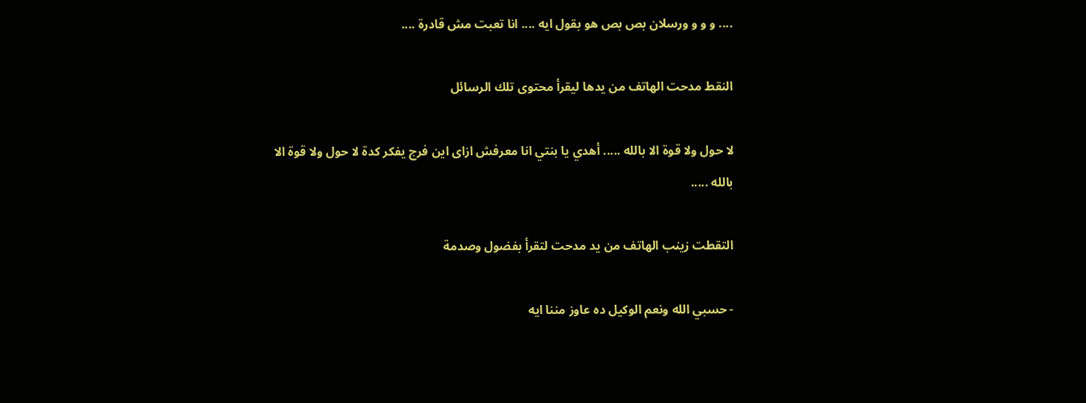.... و و و ورسلان بص بص هو بقول ايه .... انا تعبت مش قادرة ....

النقط مدحت الهاتف من يدها ليقرأ محتوى تلك الرسائل

لا حول ولا قوة الا بالله ..... أهدي يا بنتي انا معرفش ازای این فرج يفكر كدة لا حول ولا قوة الا بالله .....

التقطت زينب الهاتف من يد مدحت لتقرأ بفضول وصدمة

- حسبي الله ونعم الوكيل ده عاوز مننا ايه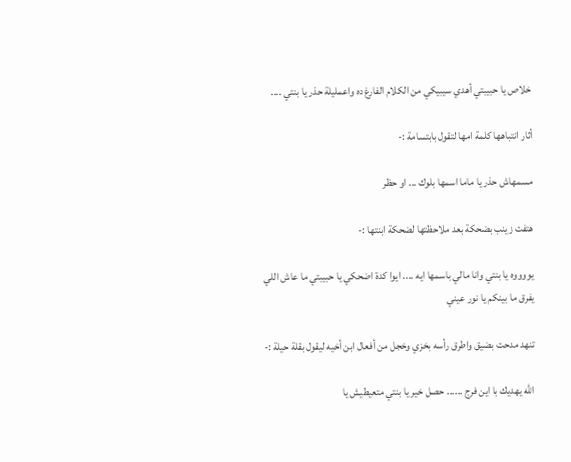خلاص يا حبيبتي أهدي سيبيكي من الكلام الفارغ ده واعمليلة حذر يا بنتي ....

أثار انتباهها كلمة امها لتقول بابتسامة :-

مسمهاش حذر يا ماما اسمها بلوك ... او حظر

هتفت زينب بضحكة بعد ملاحظتها لضحكة ابنتها :-

يووووه يا بنتي وانا مالي باسمها ايه .... ايوا كدة اضحكي يا حبيبتي ما عاش اللي يفرق ما بينكم يا نور عيني

تنهد مدحت بضيق واطرق رأسه بخزي وخجل من أفعال ابن أخيه ليقول بقلة حيلة :-

الله يهديك با این فرج ...... حصل خير يا بنتي متعيطيش يا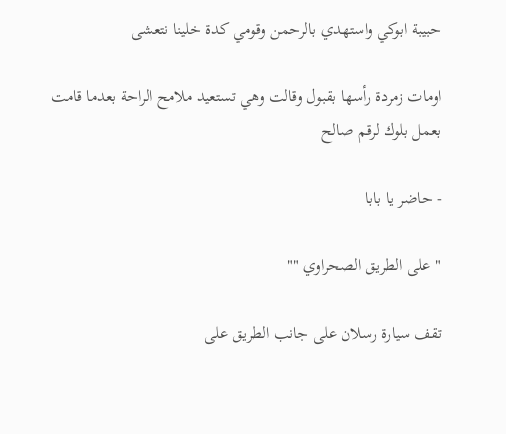حبيبة ابوكي واستهدي بالرحمن وقومي كدة خلينا نتعشى

اومات زمردة رأسها بقبول وقالت وهي تستعيد ملامح الراحة بعدما قامت بعمل بلوك لرقم صالح

- حاضر يا بابا

" على الطريق الصحراوي ""

تقف سيارة رسلان على جانب الطريق على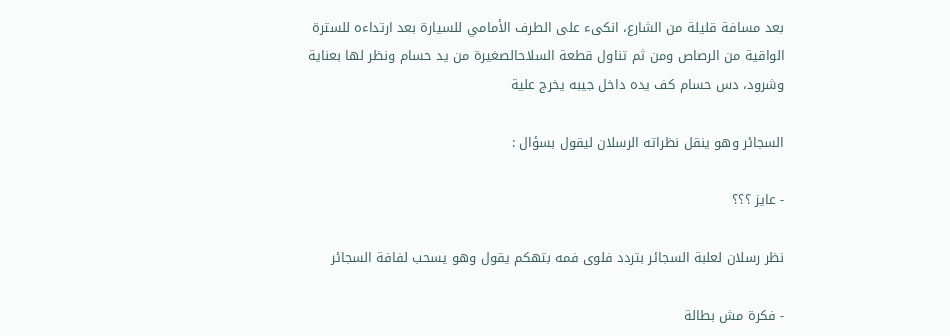بعد مسافة قليلة من الشارع، انكىء على الطرف الأمامي للسيارة بعد ارتداءه للسترة الواقية من الرصاص ومن ثم تناول قطعة السلاحالصغيرة من يد حسام ونظر لها بعناية وشرود، دس حسام كف يده داخل جيبه يخرج علية

السجائر وهو ينقل نظراته الرسلان ليقول بسؤال :

- عايز ؟؟؟

نظر رسلان لعلبة السجائر بتردد فلوى فمه بتهكم يقول وهو يسحب لفافة السجائر

- فكرة مش بطالة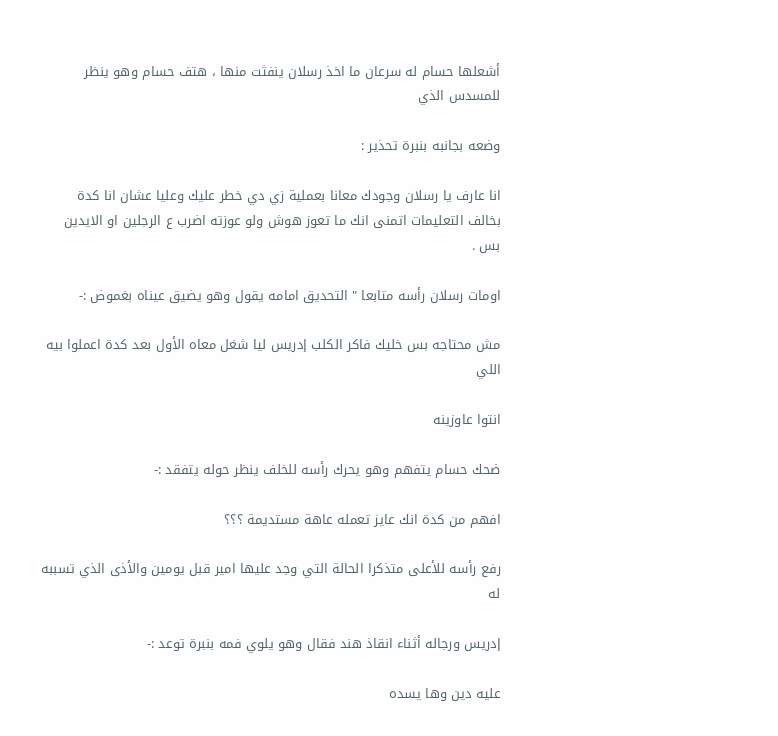أشعلها حسام له سرعان ما اخذ رسلان ينفثت منها ، هتف حسام وهو ينظر للمسدس الذي

وضعه بجانبه بنبرة تحذير :

انا عارف يا رسلان وجودك معانا بعملية زي دي خطر عليك وعليا عشان انا كدة بخالف التعليمات اتمنى انك ما تعوز هوش ولو عوزته اضرب ع الرجلين او الايدين بس .

اومات رسلان رأسه متابعا " التحديق امامه يقول وهو يضيق عيناه بغموض :-

مش محتاجه بس خليك فاكر الكلب إدريس ليا شغل معاه الأول بعد كدة اعملوا بيه اللي

انتوا عاوزينه

ضحك حسام يتفهم وهو يحرك رأسه للخلف ينظر حوله يتفقد :-

افهم من كدة انك عايز تعمله عاهة مستديمة ؟؟؟

رفع رأسه للأعلى متذكرا الحالة التي وجد عليها امير قبل يومين والأذى الذي تسببه له

إدريس ورجاله أثناء انقاذ هند فقال وهو يلوي فمه بنبرة توعد :-

عليه دين وها يسده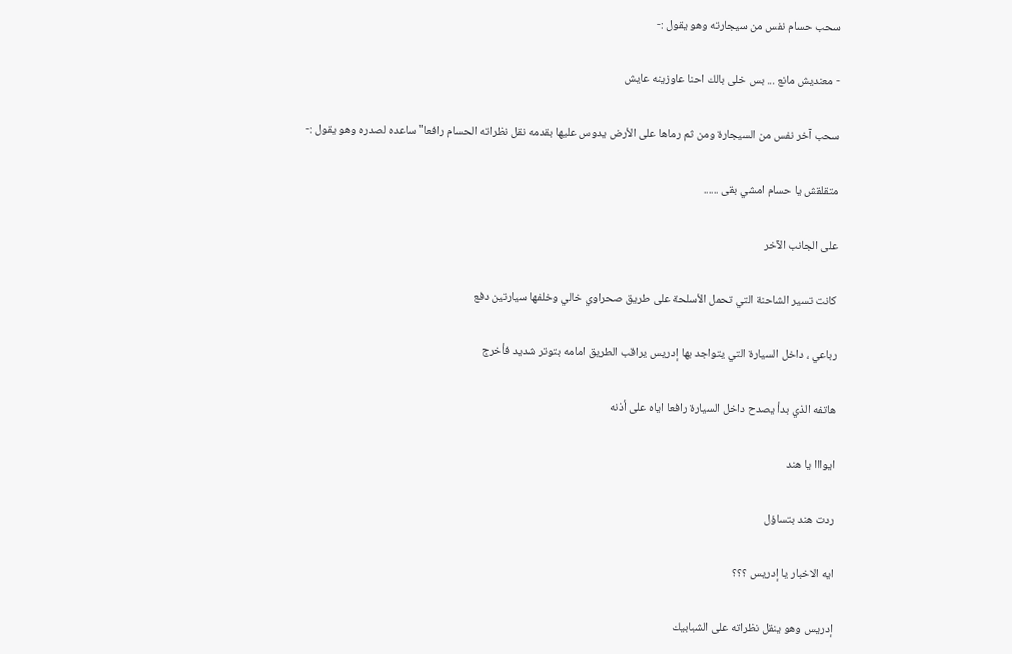سحب حسام نفس من سيجارته وهو يقول :-

- معنديش مانع ... بس خلى بالك احنا عاوزينه عايش

سحب آخر نفس من السيجارة ومن ثم رماها على الأرض يدوس عليها بقدمه نقل نظراته الحسام رافعا" ساعده لصدره وهو يقول :-

متقلقش یا حسام امشي بقى ......

على الجانب الآخر

كانت تسير الشاحنة التي تحمل الأسلحة على طريق صحراوي خالي وخلفها سيارتين دفع

رباعي ، داخل السيارة التي يتواجد بها إدريس يراقب الطريق امامه بتوتر شديد فأخرج

هاتفه الذي بدأ يصدح داخل السيارة رافعا اياه على أذنه

ایوااا يا هند

ردت هند بتساؤل

ايه الاخبار يا إدريس ؟؟؟

إدريس وهو ينقل نظراته على الشبابيك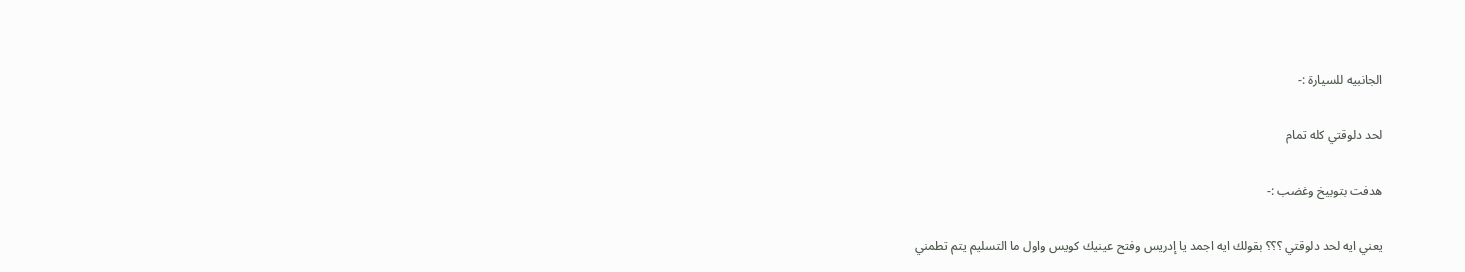الجانبيه للسيارة :-

لحد دلوقتي كله تمام

هدفت بتوبيخ وغضب :-

يعني ايه لحد دلوقتي ؟؟؟ بقولك ايه اجمد يا إدريس وفتح عينيك كويس واول ما التسليم يتم تطمني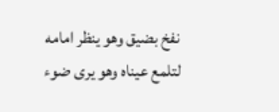نفخ بضيق وهو ينظر امامه لتلمع عيناه وهو يرى ضوء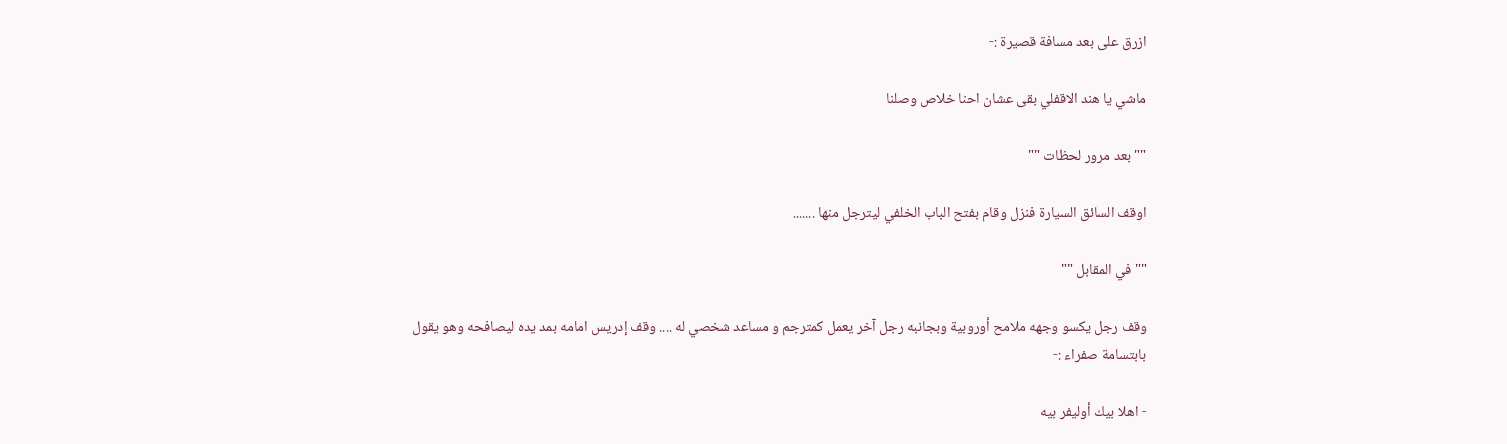ازرق على بعد مسافة قصيرة :-

ماشي يا هند الاقفلي بقى عشان احنا خلاص وصلنا

"" بعد مرور لحظات ""

اوقف السائق السيارة فنزل وقام بفتح الباب الخلفي ليترجل منها .......

"" في المقابل ""

وقف رجل يكسو وجهه ملامح أوروبية وبجانبه رجل آخر يعمل كمترجم و مساعد شخصي له .... وقف إدريس امامه بمد يده ليصافحه وهو يقول بابتسامة صفراء :-

- اهلا بيك أوليفر بيه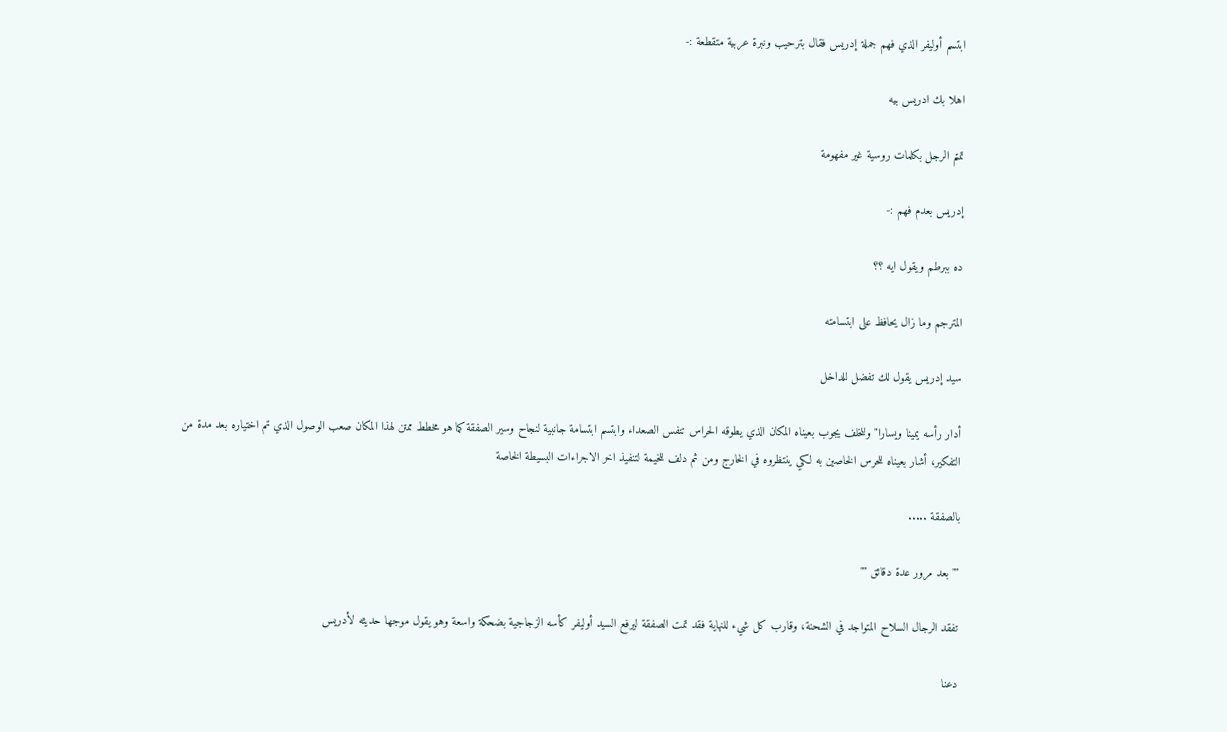ابتسم أوليفر الذي فهم جملة إدريس فقال بترحيب ونبرة عربية متقطعة :-

اهلا بك ادريس بيه

تمتم الرجل بكلمات روسية غير مفهومة

إدريس بعدم فهم :-

ده ببرطم ويقول ايه ؟؟

المترجم وما زال يحافظ على ابتسامته

سيد إدريس يقول لك تفضل للداخل

أدار رأسه يمينا ويسارا" وللخلف يجوب بعيناه المكان الذي يطوقه الحراس تنفس الصعداء وابتسم ابتسامة جانبية لنجاح وسير الصفقة كما هو مخطط ممتن لهذا المكان صعب الوصول الذي تم اختياره بعد مدة من التفكير، أشار بعيناه للحرس الخاصين به لكي ينتظروه في الخارج ومن ثم دلف للخيمة لتنفيذ اخر الاجراءات البسيطة الخاصة

بالصفقة .....

"" بعد مرور عدة دقائق ""

تفقد الرجال السلاح المتواجد في الشحنة، وقارب كل شيء للنهاية فقد تمت الصفقة ليرفع السيد أوليفر كأسه الزجاجية بضحكة واسعة وهو يقول موجها حديثه لأدريس

دعنا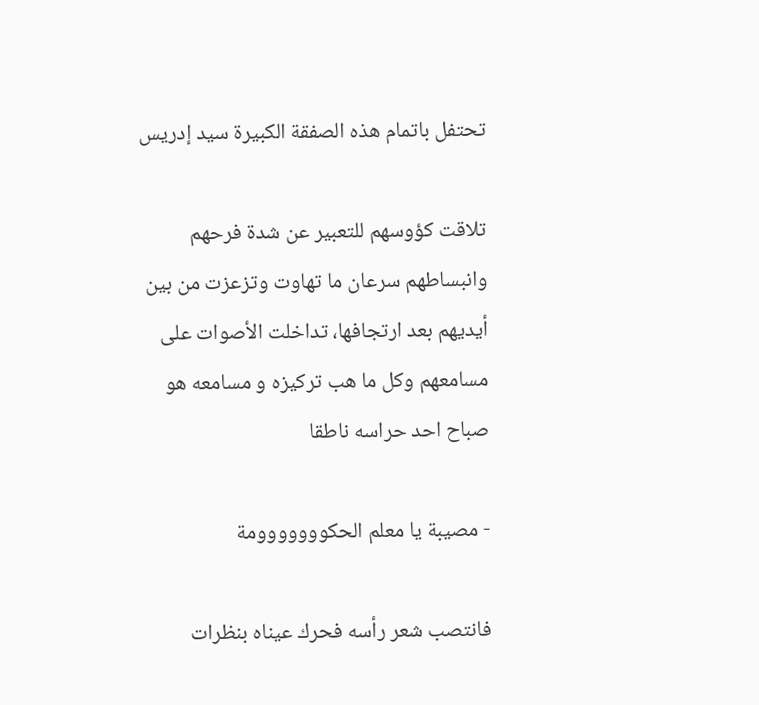تحتفل باتمام هذه الصفقة الكبيرة سيد إدريس

تلاقت كؤوسهم للتعبير عن شدة فرحهم وانبساطهم سرعان ما تهاوت وتزعزت من بين أيديهم بعد ارتجافها، تداخلت الأصوات على مسامعهم وكل ما هب تركيزه و مسامعه هو صباح احد حراسه ناطقا

- مصيبة يا معلم الحكووووووومة

فانتصب شعر رأسه فحرك عيناه بنظرات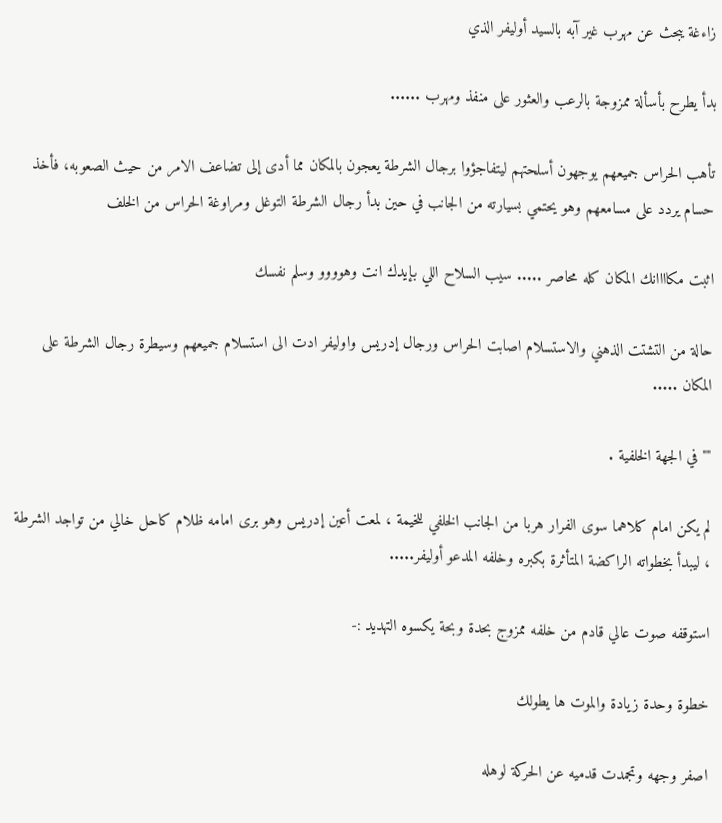زاءغة يبحث عن مهرب غير آبه بالسيد أوليفر الذي

بدأ يطرح بأسألة ممزوجة بالرعب والعثور على منفذ ومهرب ......

تأهب الحراس جميعهم يوجهون أسلحتهم ليتفاجؤوا برجال الشرطة يعجون بالمكان مما أدى إلى تضاعف الامر من حيث الصعوبه، فأخذ حسام يردد على مسامعهم وهو يحتمي بسيارته من الجانب في حين بدأ رجال الشرطة التوغل ومراوغة الحراس من الخلف

اثبت مكاااانك المكان كله محاصر ..... سيب السلاح اللي بإيدك انت وهوووو وسلم نفسك

حالة من التشتت الذهني والاستسلام اصابت الحراس ورجال إدريس واوليفر ادت الى استسلام جميعهم وسيطرة رجال الشرطة على المكان .....

"" في الجهة الخلفية .

لم يكن امام كلاهما سوى الفرار هربا من الجانب الخلفي للخيمة ، لمعت أعين إدريس وهو بری امامه ظلام کاحل خالي من تواجد الشرطة ، ليبدأ بخطواته الراكضة المتأثرة بكبره وخلفه المدعو أوليفر.....

استوقفه صوت عالي قادم من خلفه ممزوج بحدة وبحة يكسوه التهديد :-

خطوة وحدة زيادة والموت ها يطولك

اصفر وجهه وتجمدت قدميه عن الحركة لوهله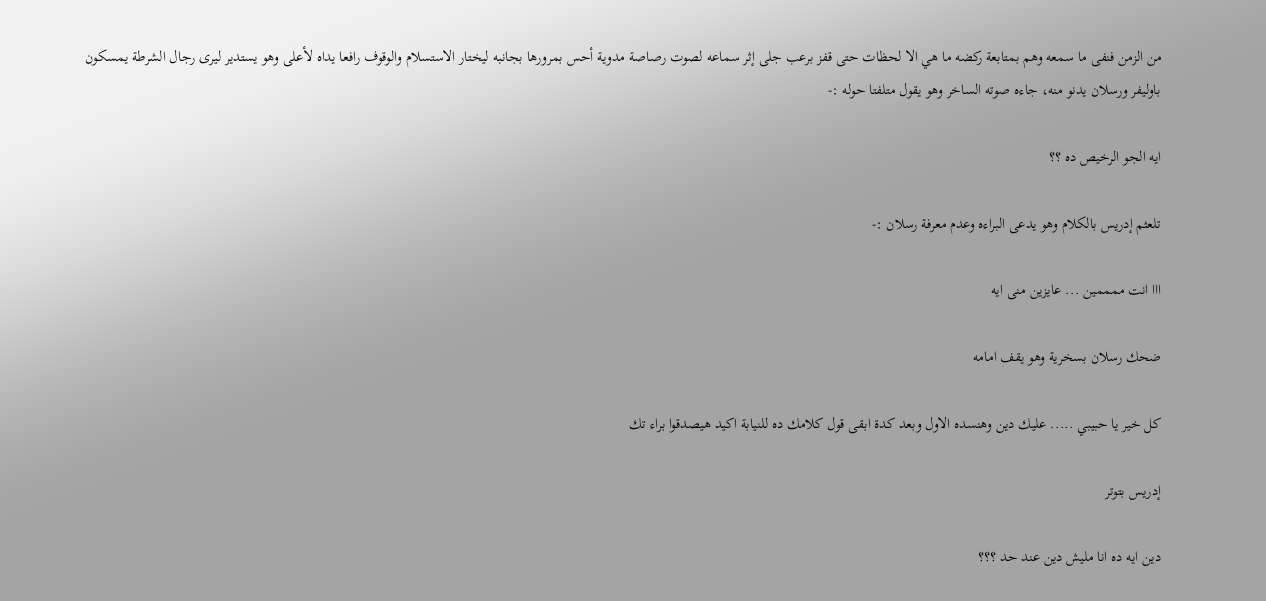من الزمن فنفى ما سمعه وهم بمتابعة ركضه ما هي الا لحظات حتى قفز برعب جلى إثر سماعه لصوت رصاصة مدوية أحس بمرورها بجانبه ليختار الاستسلام والوقوف رافعا يداه لأعلى وهو يستدير ليرى رجال الشرطة يمسكون باوليفر ورسلان يدنو منه، جاءه صوته الساخر وهو يقول متلفتا حوله :-

ايه الجو الرخيص ده ؟؟

تلعثم إدريس بالكلام وهو يدعى البراءه وعدم معرفة رسلان :-

ااا انت ممممين ... عايزين منى ايه

ضحك رسلان بسخرية وهو يقف امامه

كل خير يا حبيبي ..... عليك دين وهنسده الاول وبعد كدة ابقى قول كلامك ده للنيابة اكيد هيصدقوا براء تك

إدريس بتوتر

دين ايه ده انا مليش دين عند حد ؟؟؟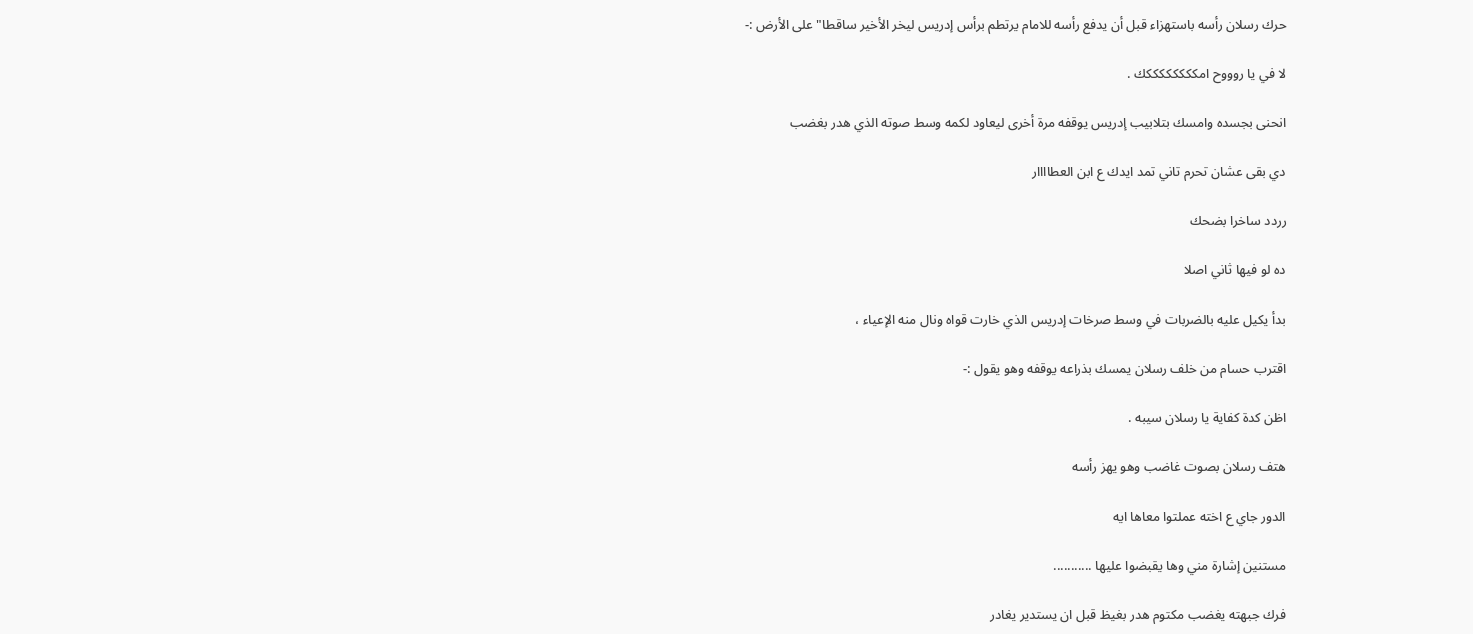حرك رسلان رأسه باستهزاء قبل أن يدفع رأسه للامام يرتطم برأس إدريس ليخر الأخير ساقطا" على الأرض :-

لا في يا روووح امككككككككك .

انحنى بجسده وامسك بتلابيب إدريس يوقفه مرة أخرى ليعاود لكمه وسط صوته الذي هدر بغضب

دي بقى عشان تحرم تاني تمد ايدك ع ابن العطاااار

رردد ساخرا بضحك

ده لو فيها ثاني اصلا

بدأ يكيل عليه بالضربات في وسط صرخات إدريس الذي خارت قواه ونال منه الإعياء ،

اقترب حسام من خلف رسلان يمسك بذراعه يوقفه وهو يقول :-

اظن كدة كفاية يا رسلان سيبه .

هتف رسلان بصوت غاضب وهو يهز رأسه

الدور جاي ع اخته عملتوا معاها ايه

مستنين إشارة مني وها يقبضوا عليها ...........

فرك جبهته يغضب مکتوم هدر بغيظ قبل ان يستدير يغادر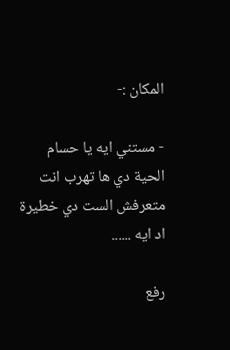المكان :-

- مستني ايه يا حسام الحية دي ها تهرب انت متعرفش الست دي خطيرة اد ايه ......

رفع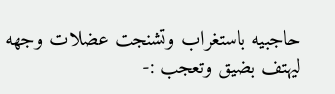حاجبيه باستغراب وتشنجت عضلات وجهه ليهتف بضيق وتعجب :-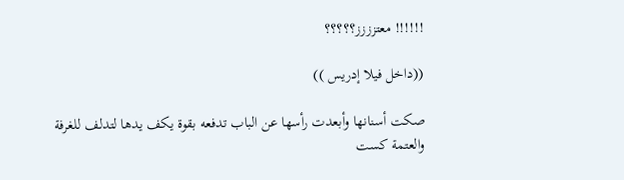!!!!!! معتزززز؟؟؟؟؟

((داخل فيلا إدريس ))

صكت أسنانها وأبعدت رأسها عن الباب تدفعه بقوة يكف يدها لتدلف للغرفة والعتمة كست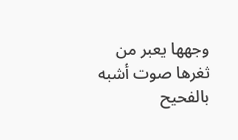وجهها يعبر من ثغرها صوت أشبه بالفحيح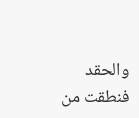والحقد فنطقت من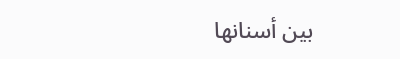بين أسنانها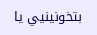بتخونينيي يا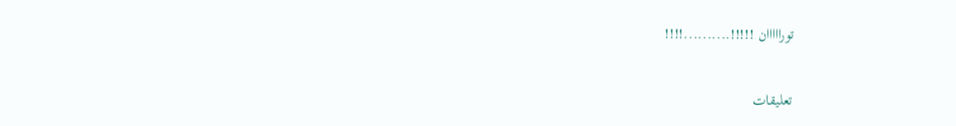تورااااان !!!!!..........!!!!


تعليقات